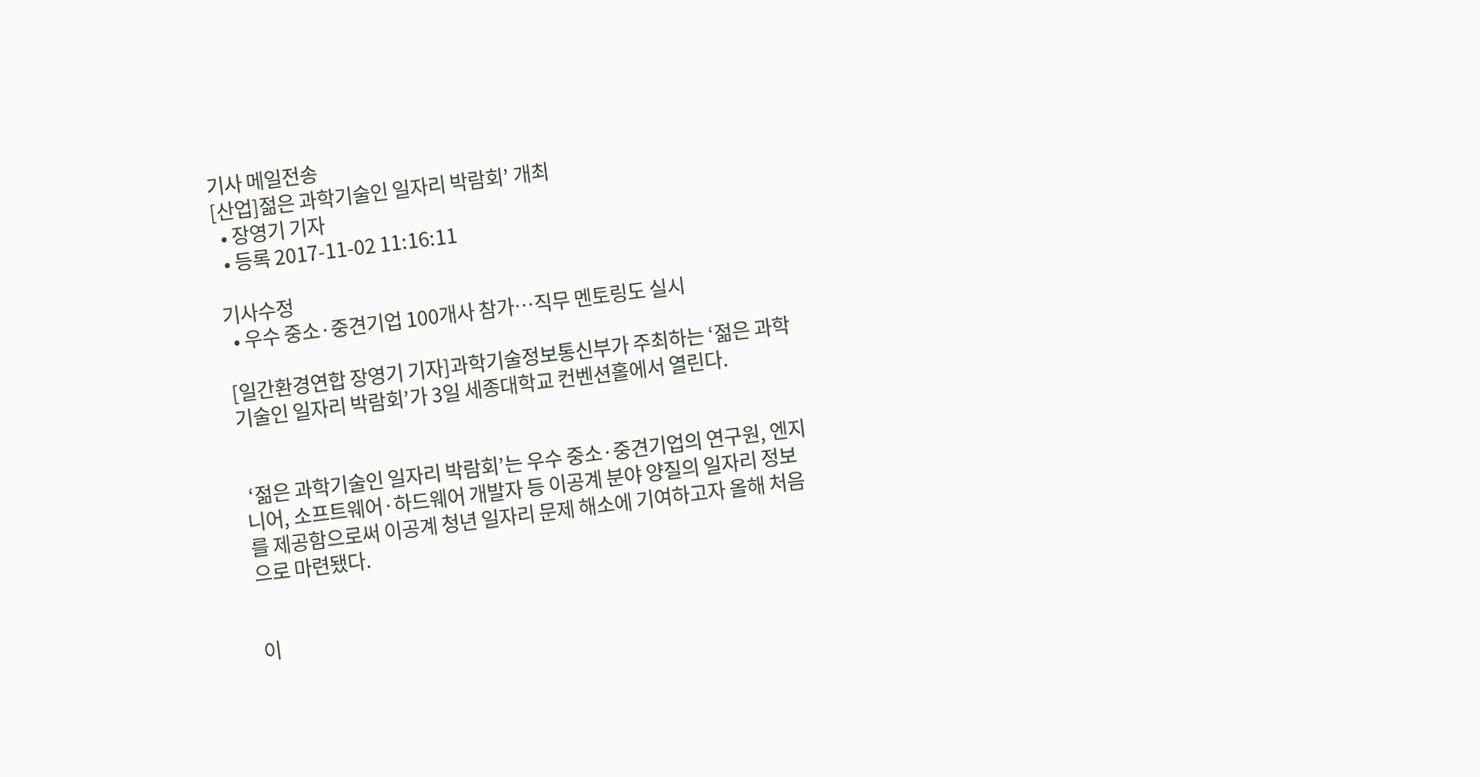기사 메일전송
[산업]젊은 과학기술인 일자리 박람회’ 개최
  • 장영기 기자
  • 등록 2017-11-02 11:16:11

기사수정
  • 우수 중소·중견기업 100개사 참가…직무 멘토링도 실시

[일간환경연합 장영기 기자]과학기술정보통신부가 주최하는 ‘젊은 과학기술인 일자리 박람회’가 3일 세종대학교 컨벤션홀에서 열린다.


 ‘젊은 과학기술인 일자리 박람회’는 우수 중소·중견기업의 연구원, 엔지니어, 소프트웨어·하드웨어 개발자 등 이공계 분야 양질의 일자리 정보를 제공함으로써 이공계 청년 일자리 문제 해소에 기여하고자 올해 처음으로 마련됐다.


이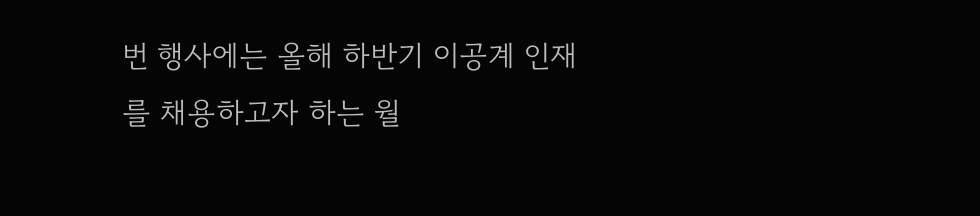번 행사에는 올해 하반기 이공계 인재를 채용하고자 하는 월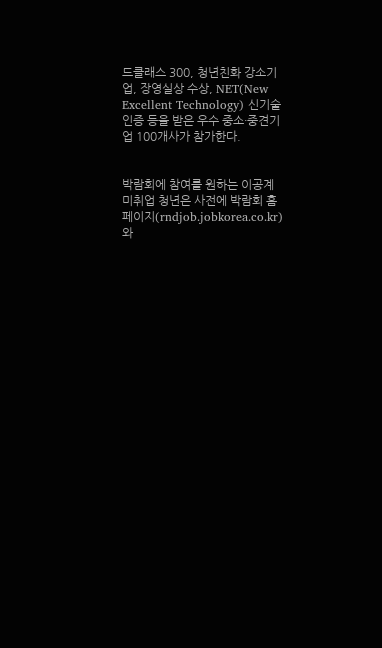드클래스 300, 청년친화 강소기업, 장영실상 수상, NET(New Excellent Technology) 신기술 인증 등을 받은 우수 중소·중견기업 100개사가 참가한다.


박람회에 참여를 원하는 이공계 미취업 청년은 사전에 박람회 홈페이지(rndjob.jobkorea.co.kr)와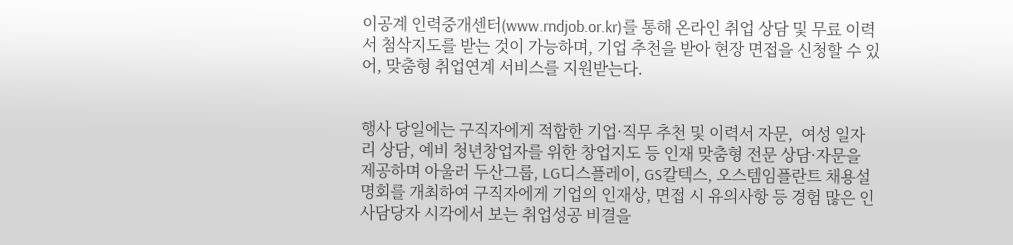이공계 인력중개센터(www.rndjob.or.kr)를 통해 온라인 취업 상담 및 무료 이력서 첨삭지도를 받는 것이 가능하며, 기업 추천을 받아 현장 면접을 신청할 수 있어, 맞춤형 취업연계 서비스를 지원받는다.


행사 당일에는 구직자에게 적합한 기업·직무 추천 및 이력서 자문,  여성 일자리 상담, 예비 청년창업자를 위한 창업지도 등 인재 맞춤형 전문 상담·자문을 제공하며 아울러 두산그룹, LG디스플레이, GS칼텍스, 오스템임플란트 채용설명회를 개최하여 구직자에게 기업의 인재상, 면접 시 유의사항 등 경험 많은 인사담당자 시각에서 보는 취업성공 비결을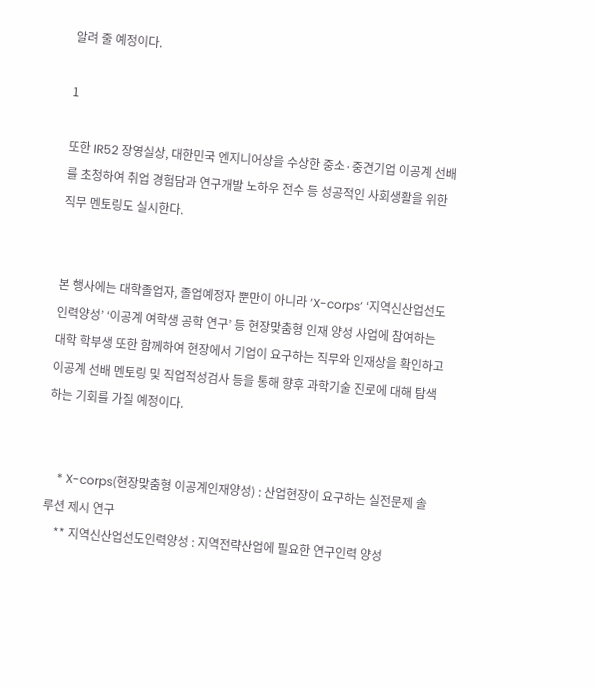알려 줄 예정이다.

1

또한 IR52 장영실상, 대한민국 엔지니어상을 수상한 중소·중견기업 이공계 선배를 초청하여 취업 경험담과 연구개발 노하우 전수 등 성공적인 사회생활을 위한 직무 멘토링도 실시한다.


본 행사에는 대학졸업자, 졸업예정자 뿐만이 아니라 ‘X-corps’ ‘지역신산업선도인력양성’ ‘이공계 여학생 공학 연구’ 등 현장맞춤형 인재 양성 사업에 참여하는 대학 학부생 또한 함께하여 현장에서 기업이 요구하는 직무와 인재상을 확인하고 이공계 선배 멘토링 및 직업적성검사 등을 통해 향후 과학기술 진로에 대해 탐색하는 기회를 가질 예정이다.


    * X-corps(현장맞춤형 이공계인재양성) : 산업현장이 요구하는 실전문제 솔루션 제시 연구
    ** 지역신산업선도인력양성 : 지역전략산업에 필요한 연구인력 양성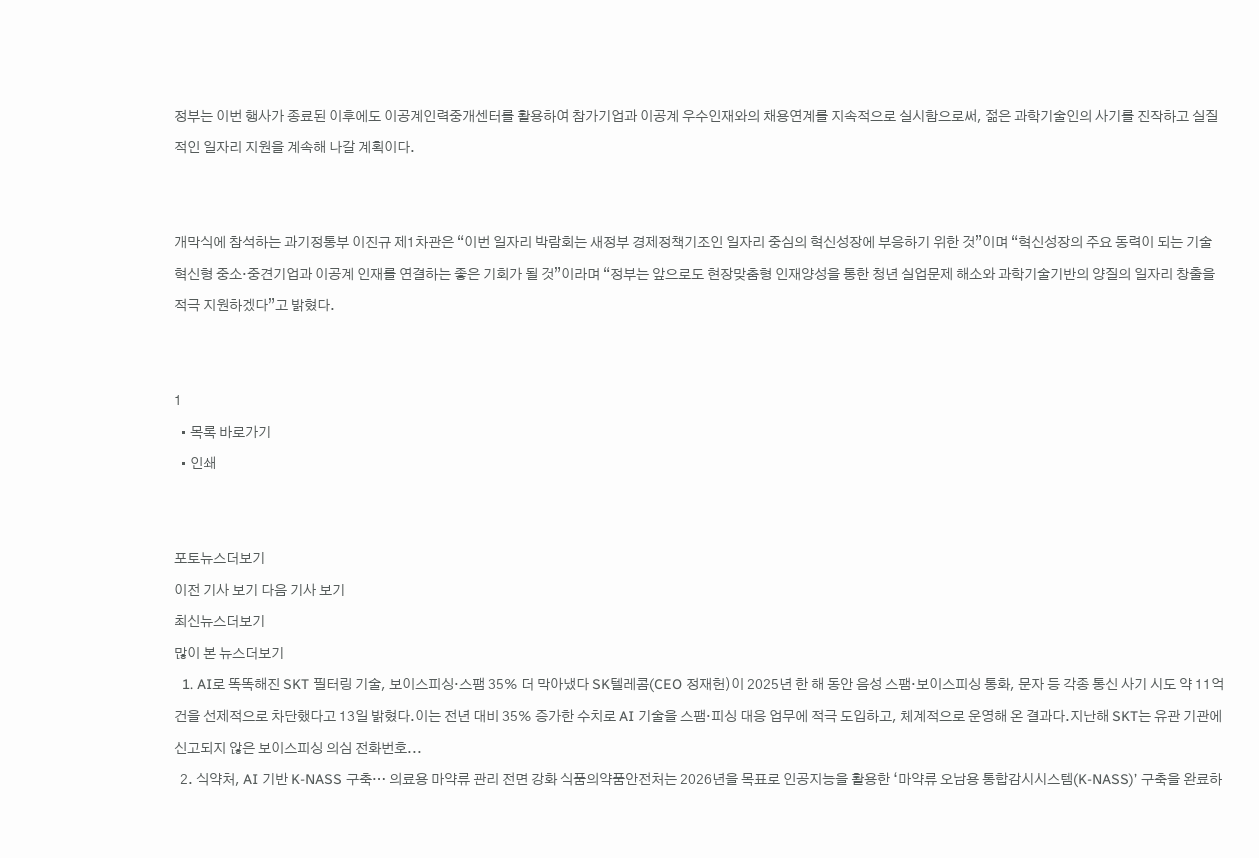정부는 이번 행사가 종료된 이후에도 이공계인력중개센터를 활용하여 참가기업과 이공계 우수인재와의 채용연계를 지속적으로 실시함으로써, 젊은 과학기술인의 사기를 진작하고 실질적인 일자리 지원을 계속해 나갈 계획이다.


개막식에 참석하는 과기정통부 이진규 제1차관은 “이번 일자리 박람회는 새정부 경제정책기조인 일자리 중심의 혁신성장에 부응하기 위한 것”이며 “혁신성장의 주요 동력이 되는 기술혁신형 중소·중견기업과 이공계 인재를 연결하는 좋은 기회가 될 것”이라며 “정부는 앞으로도 현장맞춤형 인재양성을 통한 청년 실업문제 해소와 과학기술기반의 양질의 일자리 창출을 적극 지원하겠다”고 밝혔다.


1
  • 목록 바로가기
  • 인쇄


포토뉴스더보기
이전 기사 보기 다음 기사 보기
최신뉴스더보기
많이 본 뉴스더보기
  1. AI로 똑똑해진 SKT 필터링 기술, 보이스피싱·스팸 35% 더 막아냈다 SK텔레콤(CEO 정재헌)이 2025년 한 해 동안 음성 스팸·보이스피싱 통화, 문자 등 각종 통신 사기 시도 약 11억 건을 선제적으로 차단했다고 13일 밝혔다.이는 전년 대비 35% 증가한 수치로 AI 기술을 스팸·피싱 대응 업무에 적극 도입하고, 체계적으로 운영해 온 결과다.지난해 SKT는 유관 기관에 신고되지 않은 보이스피싱 의심 전화번호...
  2. 식약처, AI 기반 K-NASS 구축… 의료용 마약류 관리 전면 강화 식품의약품안전처는 2026년을 목표로 인공지능을 활용한 ‘마약류 오남용 통합감시시스템(K-NASS)’ 구축을 완료하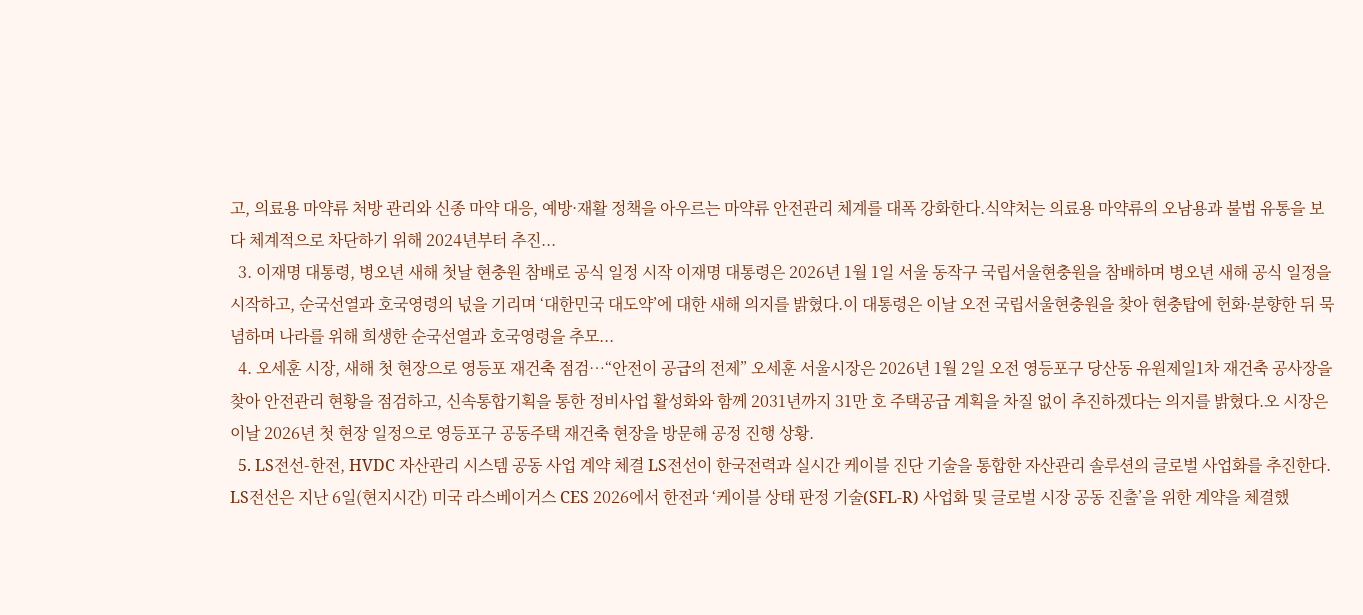고, 의료용 마약류 처방 관리와 신종 마약 대응, 예방·재활 정책을 아우르는 마약류 안전관리 체계를 대폭 강화한다.식약처는 의료용 마약류의 오남용과 불법 유통을 보다 체계적으로 차단하기 위해 2024년부터 추진...
  3. 이재명 대통령, 병오년 새해 첫날 현충원 참배로 공식 일정 시작 이재명 대통령은 2026년 1월 1일 서울 동작구 국립서울현충원을 참배하며 병오년 새해 공식 일정을 시작하고, 순국선열과 호국영령의 넋을 기리며 ‘대한민국 대도약’에 대한 새해 의지를 밝혔다.이 대통령은 이날 오전 국립서울현충원을 찾아 현충탑에 헌화·분향한 뒤 묵념하며 나라를 위해 희생한 순국선열과 호국영령을 추모...
  4. 오세훈 시장, 새해 첫 현장으로 영등포 재건축 점검…“안전이 공급의 전제” 오세훈 서울시장은 2026년 1월 2일 오전 영등포구 당산동 유원제일1차 재건축 공사장을 찾아 안전관리 현황을 점검하고, 신속통합기획을 통한 정비사업 활성화와 함께 2031년까지 31만 호 주택공급 계획을 차질 없이 추진하겠다는 의지를 밝혔다.오 시장은 이날 2026년 첫 현장 일정으로 영등포구 공동주택 재건축 현장을 방문해 공정 진행 상황.
  5. LS전선-한전, HVDC 자산관리 시스템 공동 사업 계약 체결 LS전선이 한국전력과 실시간 케이블 진단 기술을 통합한 자산관리 솔루션의 글로벌 사업화를 추진한다.  LS전선은 지난 6일(현지시간) 미국 라스베이거스 CES 2026에서 한전과 ‘케이블 상태 판정 기술(SFL-R) 사업화 및 글로벌 시장 공동 진출’을 위한 계약을 체결했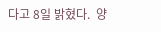다고 8일 밝혔다.  양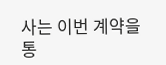사는 이번 계약을 통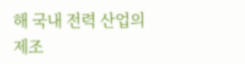해 국내 전력 산업의 제조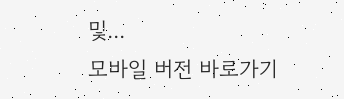및...
모바일 버전 바로가기